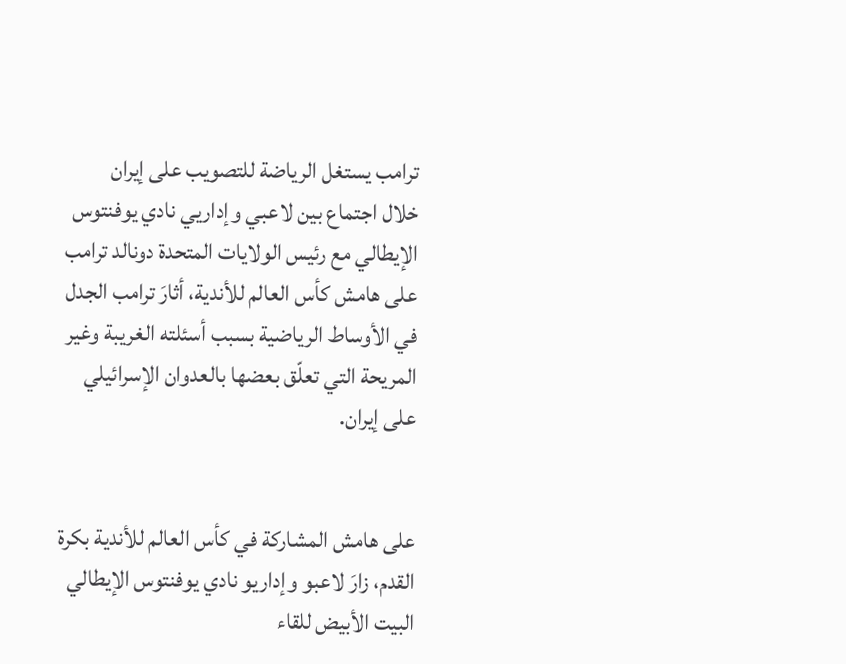ترامب يستغل الرياضة للتصويب على إيران
خلال اجتماع بين لاعبي وإداريي نادي يوفنتوس الإيطالي مع رئيس الولايات المتحدة دونالد ترامب على هامش كأس العالم للأندية، أثارَ ترامب الجدل في الأوساط الرياضية بسبب أسئلته الغريبة وغير المريحة التي تعلّق بعضها بالعدوان الإسرائيلي على إيران.


على هامش المشاركة في كأس العالم للأندية بكرة القدم، زارَ لاعبو وإداريو نادي يوفنتوس الإيطالي البيت الأبيض للقاء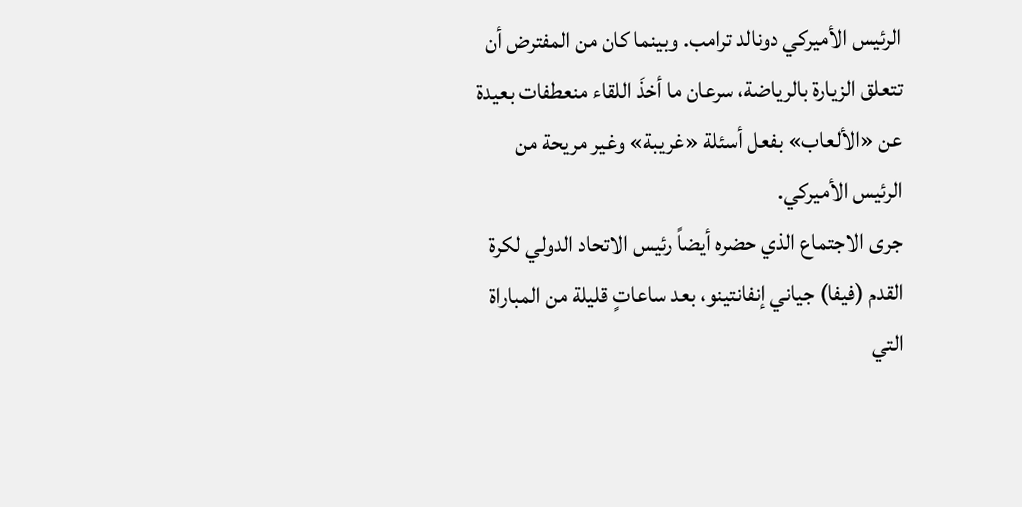الرئيس الأميركي دونالد ترامب. وبينما كان من المفترض أن تتعلق الزيارة بالرياضة، سرعان ما أخذَ اللقاء منعطفات بعيدة عن «الألعاب» بفعل أسئلة «غريبة» وغير مريحة من الرئيس الأميركي.
جرى الاجتماع الذي حضره أيضاً رئيس الاتحاد الدولي لكرة القدم (فيفا) جياني إنفانتينو، بعد ساعاتٍ قليلة من المباراة التي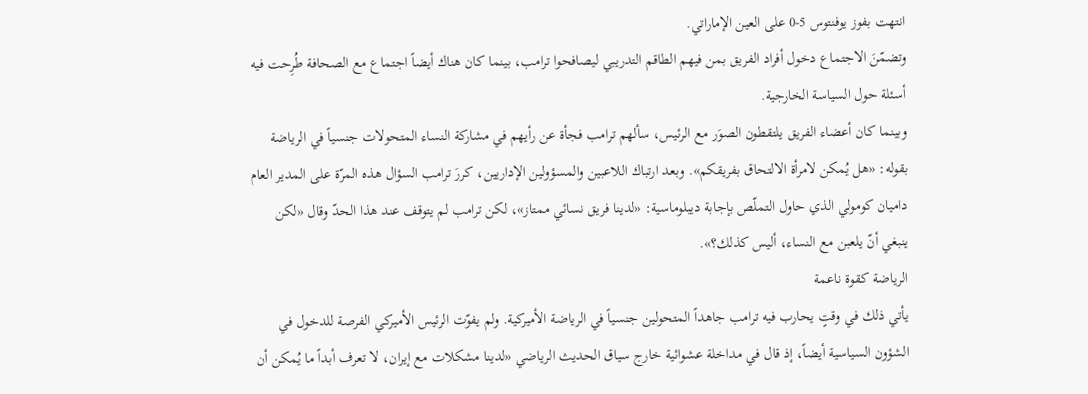انتهت بفوز يوفنتوس 5-0 على العين الإماراتي.
وتضمّنَ الاجتماع دخول أفراد الفريق بمن فيهم الطاقم التدريبي ليصافحوا ترامب، بينما كان هناك أيضاً اجتماع مع الصحافة طُرِحت فيه أسئلة حول السياسة الخارجية.
وبينما كان أعضاء الفريق يلتقطون الصوَر مع الرئيس، سألهم ترامب فجأة عن رأيهم في مشاركة النساء المتحولات جنسياً في الرياضة بقوله: «هل يُمكن لامرأة الالتحاق بفريقكم». وبعد ارتباك اللاعبين والمسؤولين الإداريين، كررَ ترامب السؤال هذه المرّة على المدير العام داميان كومولي الذي حاول التملّص بإجابة ديبلوماسية: «لدينا فريق نسائي ممتاز»، لكن ترامب لم يتوقف عند هذا الحدّ وقال «لكن ينبغي أنّ يلعبن مع النساء، أليس كذلك؟».
الرياضة كقوة ناعمة
يأتي ذلك في وقتٍ يحارب فيه ترامب جاهداً المتحولين جنسياً في الرياضة الأميركية. ولم يفوّت الرئيس الأميركي الفرصة للدخول في الشؤون السياسية أيضاً، إذ قال في مداخلة عشوائية خارج سياق الحديث الرياضي «لدينا مشكلات مع إيران، لا تعرف أبداً ما يُمكن أن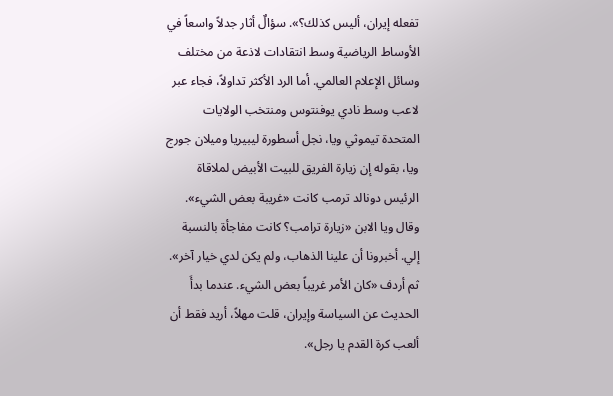تفعله إيران، أليس كذلك؟». سؤالٌ أثار جدلاً واسعاً في الأوساط الرياضية وسط انتقادات لاذعة من مختلف وسائل الإعلام العالمي. أما الرد الأكثر تداولاً، فجاء عبر لاعب وسط نادي يوفنتوس ومنتخب الولايات المتحدة تيموثي ويا، نجل أسطورة ليبيريا وميلان جورج ويا، بقوله إن زيارة الفريق للبيت الأبيض لملاقاة الرئيس دونالد ترمب كانت «غريبة بعض الشيء».
وقال ويا الابن «زيارة ترامب؟ كانت مفاجأة بالنسبة إلي. أخبرونا أن علينا الذهاب، ولم يكن لدي خيار آخر». ثم أردف «كان الأمر غريباً بعض الشيء. عندما بدأَ الحديث عن السياسة وإيران، قلت مهلاً، أريد فقط أن ألعب كرة القدم يا رجل».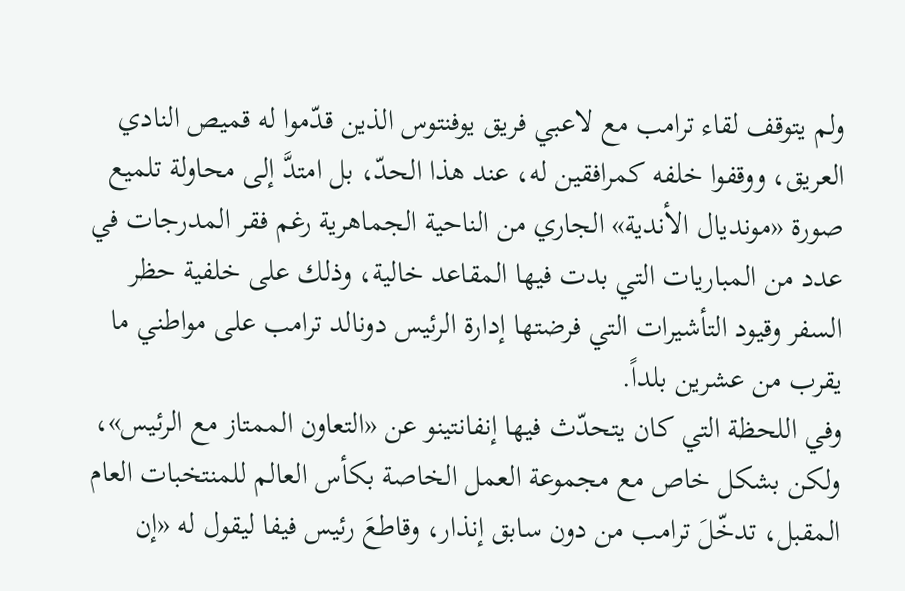ولم يتوقف لقاء ترامب مع لاعبي فريق يوفنتوس الذين قدّموا له قميص النادي العريق، ووقفوا خلفه كمرافقين له، عند هذا الحدّ، بل امتدَّ إلى محاولة تلميع صورة «مونديال الأندية» الجاري من الناحية الجماهرية رغم فقر المدرجات في عدد من المباريات التي بدت فيها المقاعد خالية، وذلك على خلفية حظر السفر وقيود التأشيرات التي فرضتها إدارة الرئيس دونالد ترامب على مواطني ما يقرب من عشرين بلداً.
وفي اللحظة التي كان يتحدّث فيها إنفانتينو عن «التعاون الممتاز مع الرئيس»، ولكن بشكل خاص مع مجموعة العمل الخاصة بكأس العالم للمنتخبات العام المقبل، تدخّلَ ترامب من دون سابق إنذار، وقاطعَ رئيس فيفا ليقول له «إن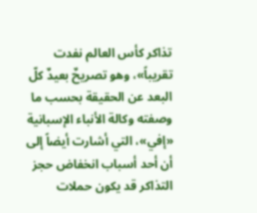تذاكر كأس العالم نفدت تقريباً»، وهو تصريحٌ بعيدٌ كلّ البعد عن الحقيقة بحسب ما وصفته وكالة الأنباء الإسبانية «إفي»، التي أشارت أيضاً إلى أن أحد أسباب انخفاض حجز التذاكر قد يكون حملات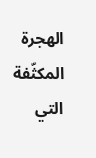الهجرة المكثّفة التي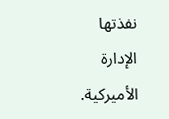نفذتها الإدارة الأميركية.